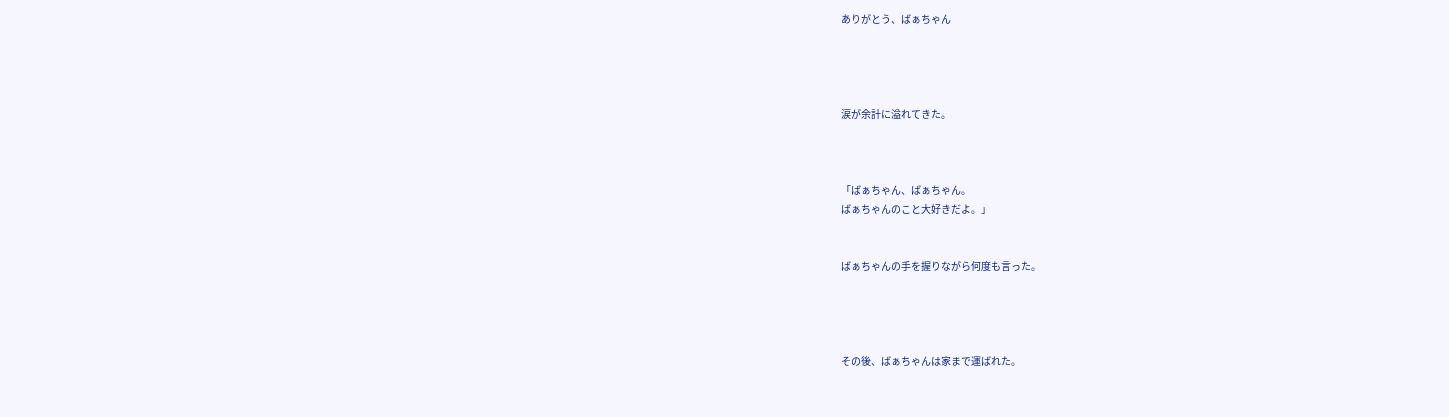ありがとう、ばぁちゃん




涙が余計に溢れてきた。



「ばぁちゃん、ばぁちゃん。
ばぁちゃんのこと大好きだよ。」


ばぁちゃんの手を握りながら何度も言った。




その後、ばぁちゃんは家まで運ばれた。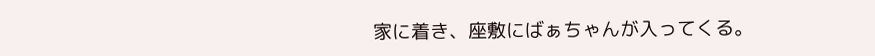家に着き、座敷にばぁちゃんが入ってくる。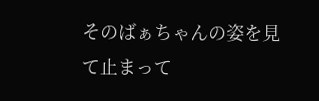そのばぁちゃんの姿を見て止まって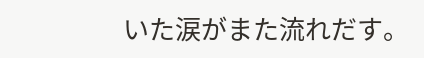いた涙がまた流れだす。